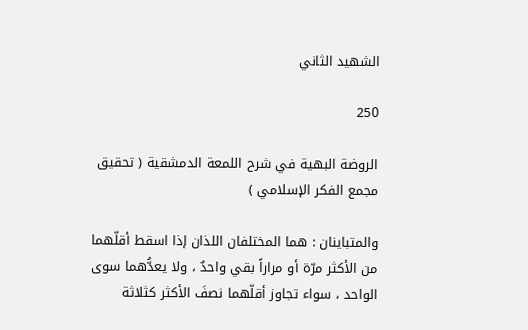الشهيد الثاني

250

الروضة البهية في شرح اللمعة الدمشقية ( تحقيق مجمع الفكر الإسلامي )

والمتباينان : هما المختلفان اللذان إذا اسقط أقلّهما من الأكثر مرّة أو مراراً بقي واحدٌ ، ولا يعدُّهما سوى الواحد ، سواء تجاوز أقلّهما نصفَ الأكثر كثلاثة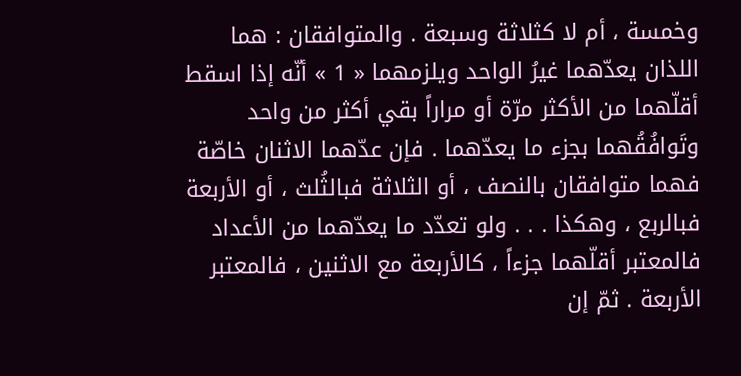وخمسة ، أم لا كثلاثة وسبعة . والمتوافقان : هما اللذان يعدّهما غيرُ الواحد ويلزمهما « 1 » أنّه إذا اسقط أقلّهما من الأكثر مرّة أو مراراً بقي أكثر من واحد وتَوافُقُهما بجزء ما يعدّهما . فإن عدّهما الاثنان خاصّة فهما متوافقان بالنصف ، أو الثلاثة فبالثُلث ، أو الأربعة فبالربع ، وهكذا . . . ولو تعدّد ما يعدّهما من الأعداد فالمعتبر أقلّهما جزءاً ، كالأربعة مع الاثنين ، فالمعتبر الأربعة . ثمّ إن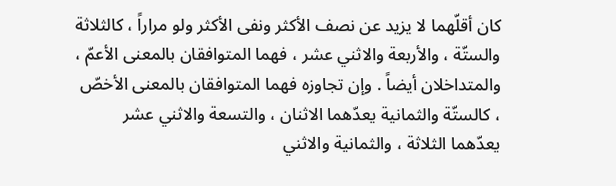كان أقلّهما لا يزيد عن نصف الأكثر ونفى الأكثر ولو مراراً ، كالثلاثة والستّة ، والأربعة والاثني عشر ، فهما المتوافقان بالمعنى الأعمّ ، والمتداخلان أيضاً . وإن تجاوزه فهما المتوافقان بالمعنى الأخصّ ، كالستّة والثمانية يعدّهما الاثنان ، والتسعة والاثني عشر يعدّهما الثلاثة ، والثمانية والاثني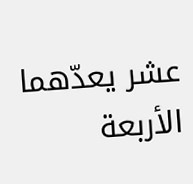عشر يعدّهما الأربعة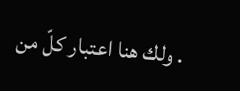. ولك هنا اعتبار كلّ من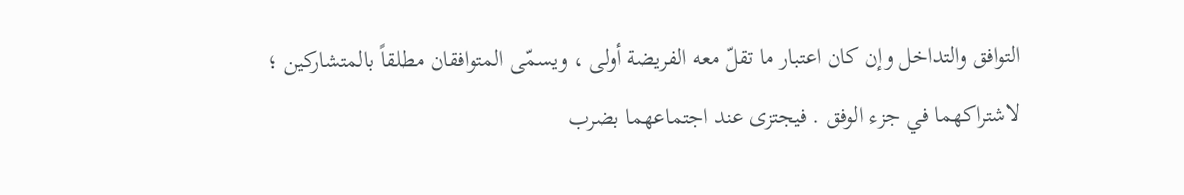التوافق والتداخل وإن كان اعتبار ما تقلّ معه الفريضة أولى ، ويسمّى المتوافقان مطلقاً بالمتشاركين ؛ لاشتراكهما في جزء الوفق . فيجتزى عند اجتماعهما بضرب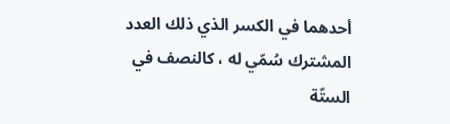أحدهما في الكسر الذي ذلك العدد المشترك سُمّي له ، كالنصف في الستّة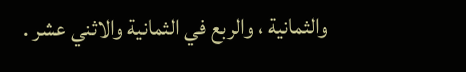والثمانية ، والربع في الثمانية والاثني عشر .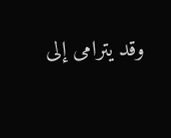وقد يترامى إلى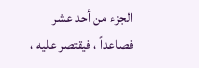الجزء من أحد عشر فصاعداً ، فيقتصر عليه ،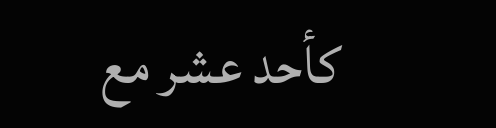كأحد عشر مع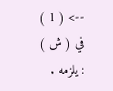--> ( 1 ) في ( ش ) : يلزمه .